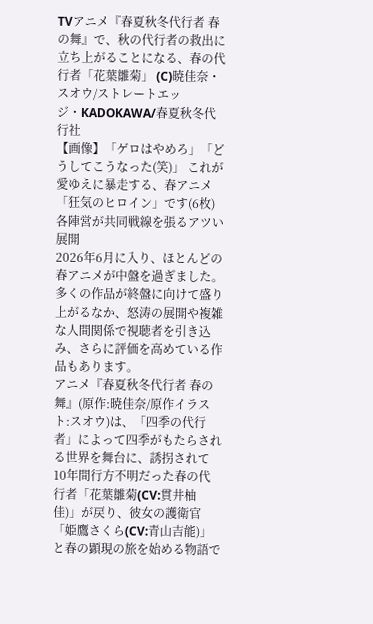TVアニメ『春夏秋冬代行者 春の舞』で、秋の代行者の救出に立ち上がることになる、春の代行者「花葉雛菊」 (C)暁佳奈・スオウ/ストレートエッジ・KADOKAWA/春夏秋冬代行社
【画像】「ゲロはやめろ」「どうしてこうなった(笑)」 これが愛ゆえに暴走する、春アニメ「狂気のヒロイン」です(6枚)
各陣営が共同戦線を張るアツい展開
2026年6月に入り、ほとんどの春アニメが中盤を過ぎました。多くの作品が終盤に向けて盛り上がるなか、怒涛の展開や複雑な人間関係で視聴者を引き込み、さらに評価を高めている作品もあります。
アニメ『春夏秋冬代行者 春の舞』(原作:暁佳奈/原作イラスト:スオウ)は、「四季の代行者」によって四季がもたらされる世界を舞台に、誘拐されて10年間行方不明だった春の代行者「花葉雛菊(CV:貫井柚佳)」が戻り、彼女の護衛官「姫鷹さくら(CV:青山吉能)」と春の顕現の旅を始める物語で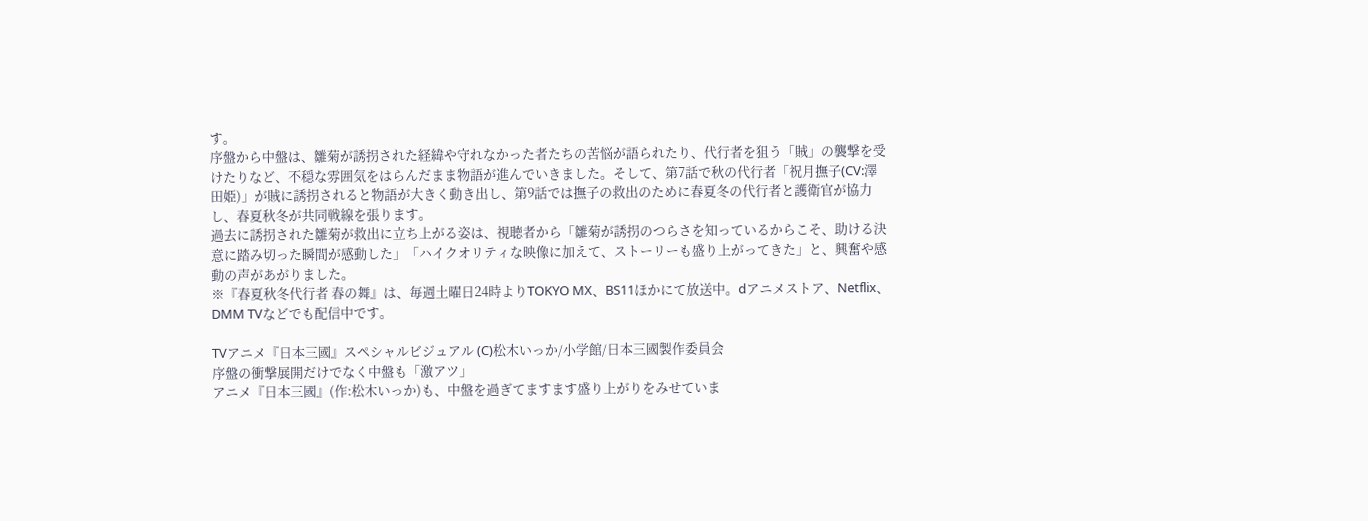す。
序盤から中盤は、雛菊が誘拐された経緯や守れなかった者たちの苦悩が語られたり、代行者を狙う「賊」の襲撃を受けたりなど、不穏な雰囲気をはらんだまま物語が進んでいきました。そして、第7話で秋の代行者「祝月撫子(CV:澤田姫)」が賊に誘拐されると物語が大きく動き出し、第9話では撫子の救出のために春夏冬の代行者と護衛官が協力し、春夏秋冬が共同戦線を張ります。
過去に誘拐された雛菊が救出に立ち上がる姿は、視聴者から「雛菊が誘拐のつらさを知っているからこそ、助ける決意に踏み切った瞬間が感動した」「ハイクオリティな映像に加えて、ストーリーも盛り上がってきた」と、興奮や感動の声があがりました。
※『春夏秋冬代行者 春の舞』は、毎週土曜日24時よりTOKYO MX、BS11ほかにて放送中。dアニメストア、Netflix、DMM TVなどでも配信中です。

TVアニメ『日本三國』スペシャルビジュアル (C)松木いっか/小学館/日本三國製作委員会
序盤の衝撃展開だけでなく中盤も「激アツ」
アニメ『日本三國』(作:松木いっか)も、中盤を過ぎてますます盛り上がりをみせていま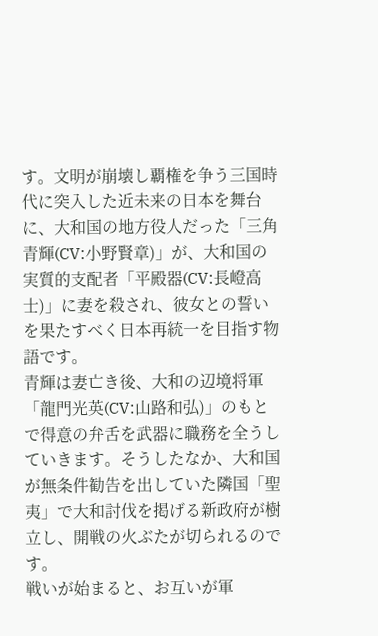す。文明が崩壊し覇権を争う三国時代に突入した近未来の日本を舞台に、大和国の地方役人だった「三角青輝(CV:小野賢章)」が、大和国の実質的支配者「平殿器(CV:長嶝高士)」に妻を殺され、彼女との誓いを果たすべく日本再統一を目指す物語です。
青輝は妻亡き後、大和の辺境将軍「龍門光英(CV:山路和弘)」のもとで得意の弁舌を武器に職務を全うしていきます。そうしたなか、大和国が無条件勧告を出していた隣国「聖夷」で大和討伐を掲げる新政府が樹立し、開戦の火ぶたが切られるのです。
戦いが始まると、お互いが軍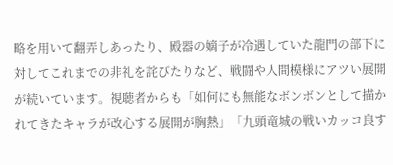略を用いて翻弄しあったり、殿器の嫡子が冷遇していた龍門の部下に対してこれまでの非礼を詫びたりなど、戦闘や人間模様にアツい展開が続いています。視聴者からも「如何にも無能なボンボンとして描かれてきたキャラが改心する展開が胸熱」「九頭竜城の戦いカッコ良す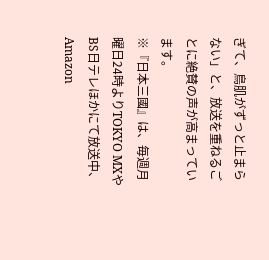ぎて、鳥肌がずっと止まらない」と、放送を重ねるごとに絶賛の声が高まっています。
※『日本三國』は、毎週月曜日24時よりTOKYO MXやBS日テレほかにて放送中、Amazon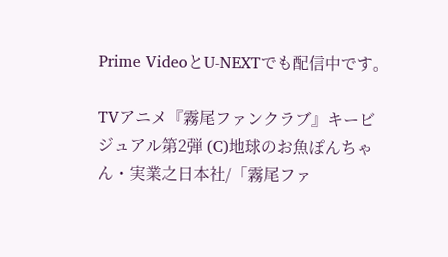Prime VideoとU-NEXTでも配信中です。

TVアニメ『霧尾ファンクラブ』キービジュアル第2弾 (C)地球のお魚ぽんちゃん・実業之日本社/「霧尾ファ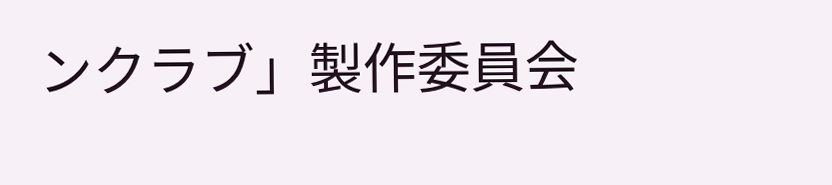ンクラブ」製作委員会